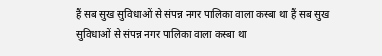हैं सब सुख सुविधाओं से संपन्न नगर पालिका वाला कस्बा था हैं सब सुख सुविधाओं से संपन्न नगर पालिका वाला कस्बा था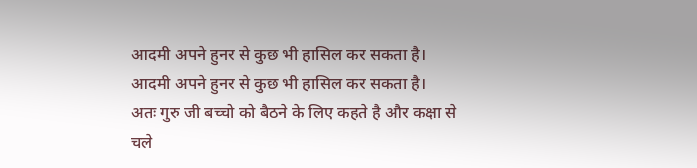आदमी अपने हुनर से कुछ भी हासिल कर सकता है। आदमी अपने हुनर से कुछ भी हासिल कर सकता है।
अतः गुरु जी बच्चो को बैठने के लिए कहते है और कक्षा से चले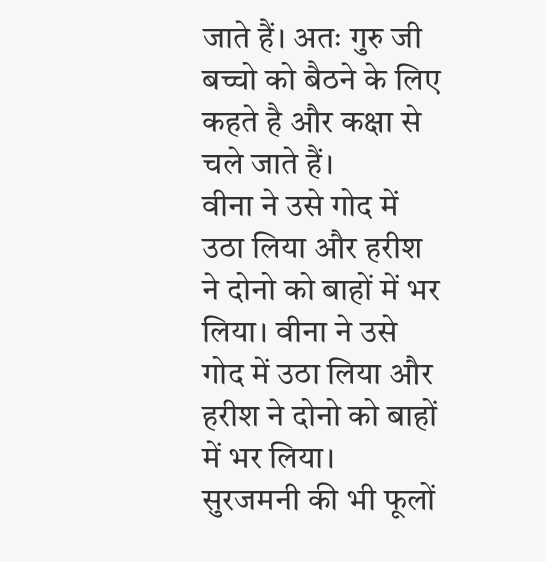जाते हैं। अतः गुरु जी बच्चो को बैठने के लिए कहते है और कक्षा से चले जाते हैं।
वीना ने उसे गोद में उठा लिया और हरीश ने दोनो को बाहों में भर लिया। वीना ने उसे गोद में उठा लिया और हरीश ने दोनो को बाहों में भर लिया।
सुरजमनी की भी फूलों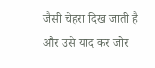जैसी चेहरा दिख जाती है और उसे याद कर जोर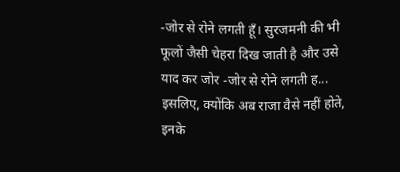-जोर से रोने लगती हूँ। सुरजमनी की भी फूलों जैसी चेहरा दिख जाती है और उसे याद कर जोर -जोर से रोने लगती ह...
इसलिए, क्योंकि अब राजा वैसे नहीं होते, इनके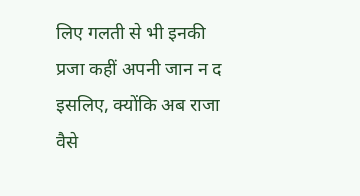लिए गलती से भी इनकी प्रजा कहीं अपनी जान न द इसलिए, क्योंकि अब राजा वैसे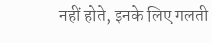नहीं होते, इनके लिए गलती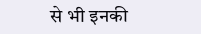से भी इनकी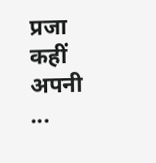प्रजा कहीं अपनी ...